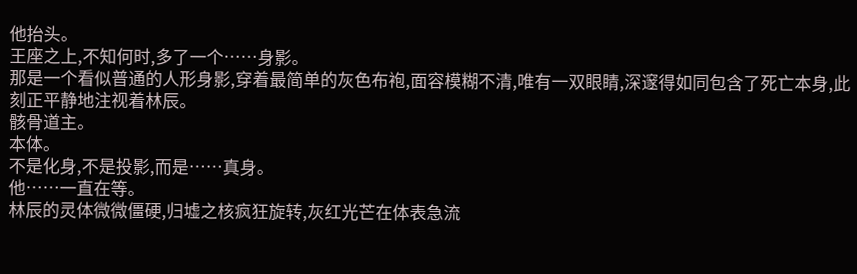他抬头。
王座之上,不知何时,多了一个……身影。
那是一个看似普通的人形身影,穿着最简单的灰色布袍,面容模糊不清,唯有一双眼睛,深邃得如同包含了死亡本身,此刻正平静地注视着林辰。
骸骨道主。
本体。
不是化身,不是投影,而是……真身。
他……一直在等。
林辰的灵体微微僵硬,归墟之核疯狂旋转,灰红光芒在体表急流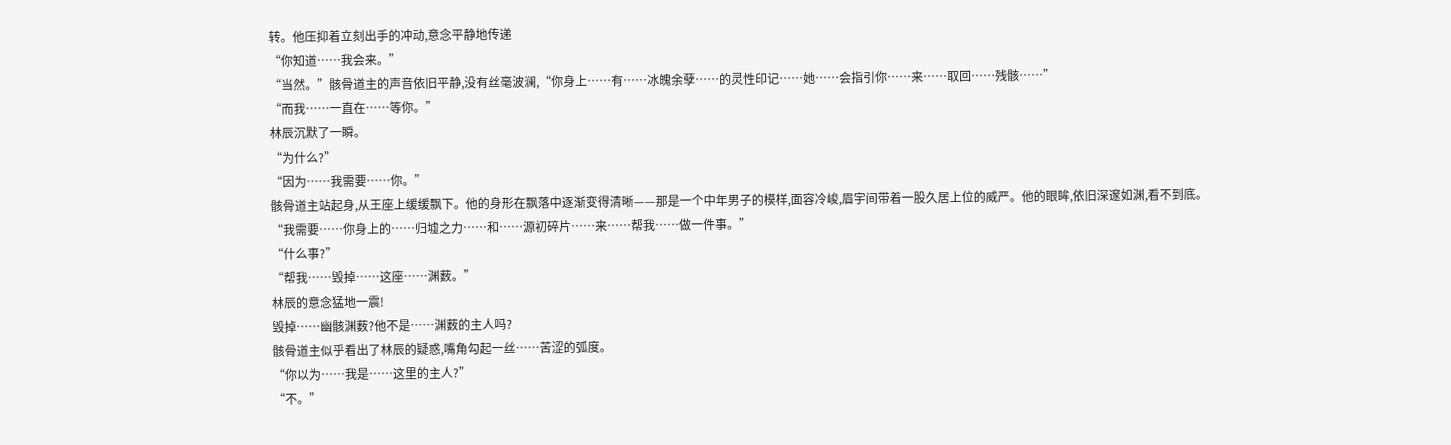转。他压抑着立刻出手的冲动,意念平静地传递
“你知道……我会来。”
“当然。”骸骨道主的声音依旧平静,没有丝毫波澜,“你身上……有……冰魄余孽……的灵性印记……她……会指引你……来……取回……残骸……”
“而我……一直在……等你。”
林辰沉默了一瞬。
“为什么?”
“因为……我需要……你。”
骸骨道主站起身,从王座上缓缓飘下。他的身形在飘落中逐渐变得清晰——那是一个中年男子的模样,面容冷峻,眉宇间带着一股久居上位的威严。他的眼眸,依旧深邃如渊,看不到底。
“我需要……你身上的……归墟之力……和……源初碎片……来……帮我……做一件事。”
“什么事?”
“帮我……毁掉……这座……渊薮。”
林辰的意念猛地一震!
毁掉……幽骸渊薮?他不是……渊薮的主人吗?
骸骨道主似乎看出了林辰的疑惑,嘴角勾起一丝……苦涩的弧度。
“你以为……我是……这里的主人?”
“不。”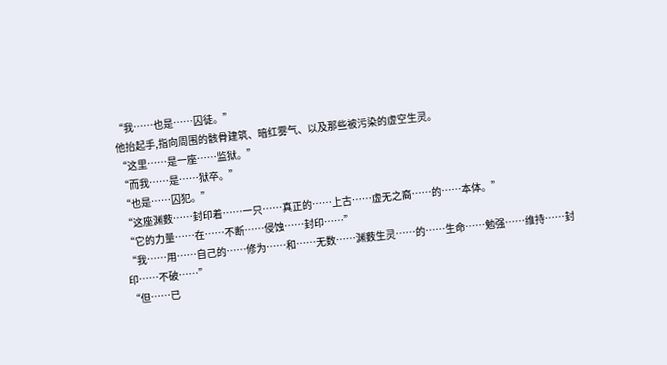“我……也是……囚徒。”
他抬起手,指向周围的骸骨建筑、暗红雾气、以及那些被污染的虚空生灵。
“这里……是一座……监狱。”
“而我……是……狱卒。”
“也是……囚犯。”
“这座渊薮……封印着……一只……真正的……上古……虚无之裔……的……本体。”
“它的力量……在……不断……侵蚀……封印……”
“我……用……自己的……修为……和……无数……渊薮生灵……的……生命……勉强……维持……封印……不破……”
“但……已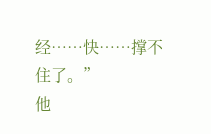经……快……撑不住了。”
他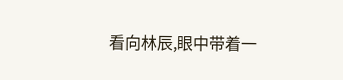看向林辰,眼中带着一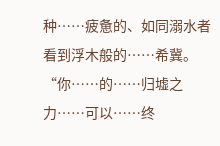种……疲惫的、如同溺水者看到浮木般的……希冀。
“你……的……归墟之力……可以……终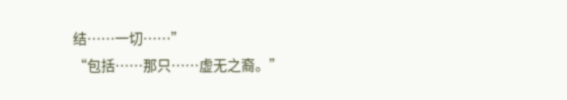结……一切……”
“包括……那只……虚无之裔。”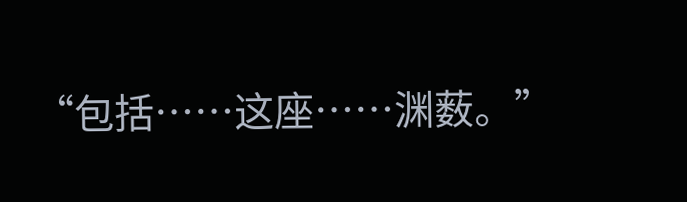“包括……这座……渊薮。”